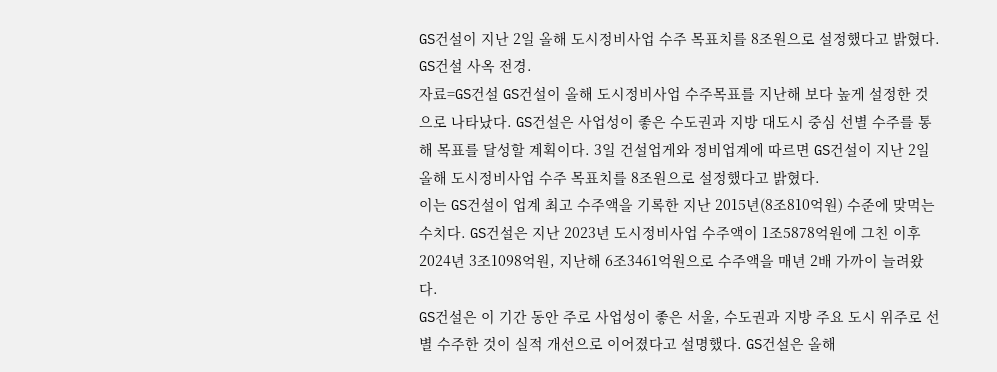GS건설이 지난 2일 올해 도시정비사업 수주 목표치를 8조원으로 설정했다고 밝혔다. GS건설 사옥 전경.
자료=GS건설 GS건설이 올해 도시정비사업 수주목표를 지난해 보다 높게 설정한 것으로 나타났다. GS건설은 사업성이 좋은 수도권과 지방 대도시 중심 선별 수주를 통해 목표를 달성할 계획이다. 3일 건설업게와 정비업계에 따르면 GS건설이 지난 2일 올해 도시정비사업 수주 목표치를 8조원으로 설정했다고 밝혔다.
이는 GS건설이 업계 최고 수주액을 기록한 지난 2015년(8조810억원) 수준에 맞먹는 수치다. GS건설은 지난 2023년 도시정비사업 수주액이 1조5878억원에 그친 이후 2024년 3조1098억원, 지난해 6조3461억원으로 수주액을 매년 2배 가까이 늘려왔다.
GS건설은 이 기간 동안 주로 사업성이 좋은 서울, 수도권과 지방 주요 도시 위주로 선별 수주한 것이 실적 개선으로 이어졌다고 설명했다. GS건설은 올해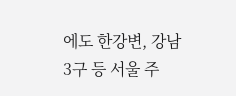에도 한강변, 강남 3구 등 서울 주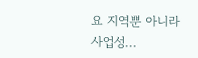요 지역뿐 아니라 사업성...